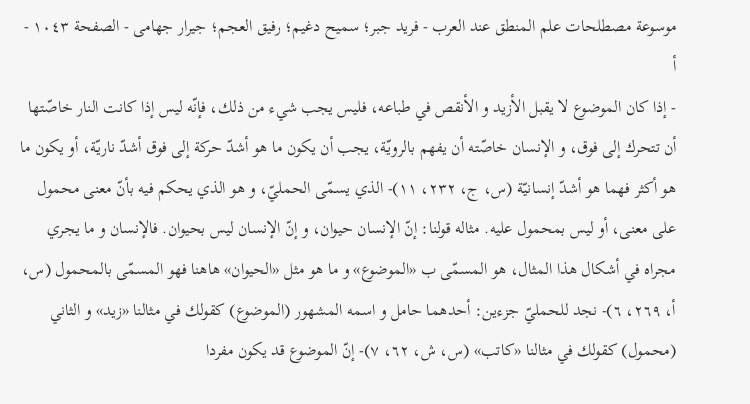موسوعة مصطلحات علم المنطق عند العرب - فريد جبر؛ سميح دغيم؛ رفيق العجم؛ جيرار جهامى - الصفحة ١٠٤٣ - أ
- إذا كان الموضوع لا يقبل الأزيد و الأنقص في طباعه، فليس يجب شيء من ذلك، فإنّه ليس إذا كانت النار خاصّتها أن تتحرك إلى فوق، و الإنسان خاصّته أن يفهم بالرويّة، يجب أن يكون ما هو أشدّ حركة إلى فوق أشدّ ناريّة، أو يكون ما هو أكثر فهما هو أشدّ إنسانيّة (س، ج، ٢٣٢، ١١)- الذي يسمّى الحمليّ، و هو الذي يحكم فيه بأنّ معنى محمول على معنى، أو ليس بمحمول عليه. مثاله قولنا: إنّ الإنسان حيوان، و إنّ الإنسان ليس بحيوان. فالإنسان و ما يجري مجراه في أشكال هذا المثال، هو المسمّى ب «الموضوع» و ما هو مثل «الحيوان» هاهنا فهو المسمّى بالمحمول (س، أ، ٢٦٩، ٦)- نجد للحمليّ جزءين: أحدهما حامل و اسمه المشهور (الموضوع) كقولك في مثالنا «زيد» و الثاني (محمول) كقولك في مثالنا «كاتب» (س، ش، ٦٢، ٧)- إنّ الموضوع قد يكون مفردا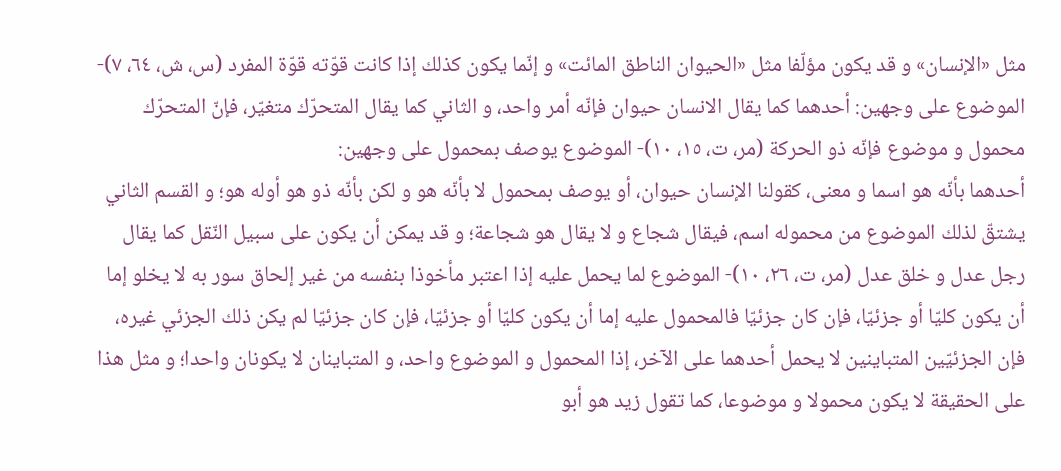مثل «الإنسان» و قد يكون مؤلّفا مثل «الحيوان الناطق المائت» و إنّما يكون كذلك إذا كانت قوّته قوّة المفرد (س، ش، ٦٤، ٧)- الموضوع على وجهين: أحدهما كما يقال الانسان حيوان فإنّه أمر واحد، و الثاني كما يقال المتحرّك متغيّر، فإنّ المتحرّك محمول و موضوع فإنّه ذو الحركة (مر، ت، ١٥، ١٠)- الموضوع يوصف بمحمول على وجهين:
أحدهما بأنّه هو اسما و معنى، كقولنا الإنسان حيوان، أو يوصف بمحمول لا بأنّه هو و لكن بأنّه ذو هو أوله هو؛ و القسم الثاني يشتقّ لذلك الموضوع من محموله اسم، فيقال شجاع و لا يقال هو شجاعة؛ و قد يمكن أن يكون على سبيل النّقل كما يقال رجل عدل و خلق عدل (مر، ت، ٢٦، ١٠)- الموضوع لما يحمل عليه إذا اعتبر مأخوذا بنفسه من غير إلحاق سور به لا يخلو إما أن يكون كليّا أو جزئيّا، فإن كان جزئيّا فالمحمول عليه إما أن يكون كليّا أو جزئيّا، فإن كان جزئيّا لم يكن ذلك الجزئي غيره، فإن الجزئيّين المتباينين لا يحمل أحدهما على الآخر، إذا المحمول و الموضوع واحد، و المتباينان لا يكونان واحدا؛ و مثل هذا على الحقيقة لا يكون محمولا و موضوعا، كما تقول زيد هو أبو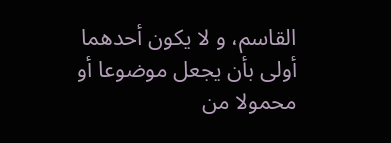القاسم، و لا يكون أحدهما أولى بأن يجعل موضوعا أو محمولا من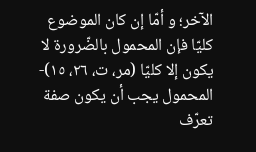الآخر؛ و أمّا إن كان الموضوع كليّا فإن المحمول بالضّرورة لا يكون إلا كليّا (مر، ت، ٢٦، ١٥)- المحمول يجب أن يكون صفة تعرّف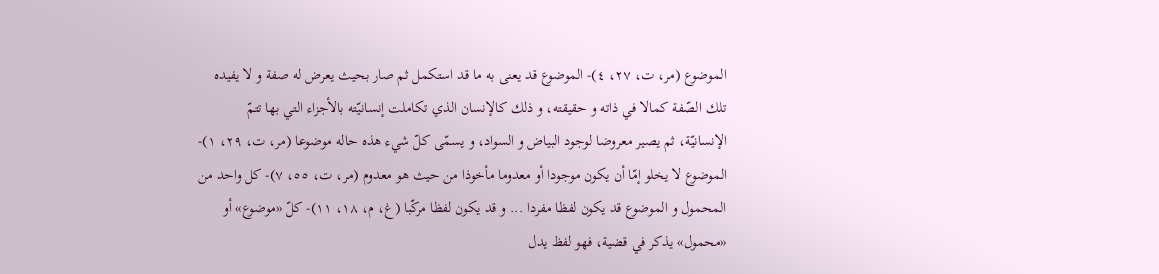الموضوع (مر، ت، ٢٧، ٤)- الموضوع قد يعنى به ما قد استكمل ثم صار بحيث يعرض له صفة و لا يفيده تلك الصّفة كمالا في ذاته و حقيقته، و ذلك كالإنسان الذي تكاملت إنسانيّته بالأجزاء التي بها تتمّ الإنسانيّة، ثم يصير معروضا لوجود البياض و السواد، و يسمّى كلّ شيء هذه حاله موضوعا (مر، ت، ٢٩، ١)- الموضوع لا يخلو إمّا أن يكون موجودا أو معدوما مأخوذا من حيث هو معدوم (مر، ت، ٥٥، ٧)- كل واحد من المحمول و الموضوع قد يكون لفظا مفردا ... و قد يكون لفظا مركّبا (غ، م، ١٨، ١١)- كلّ «موضوع» أو «محمول» يذكر في قضية، فهو لفظ يدل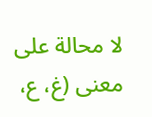لا محالة على معنى (غ، ع،